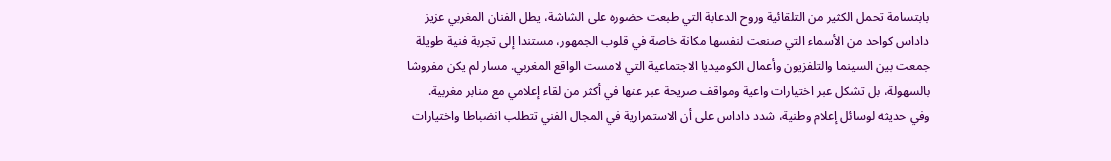بابتسامة تحمل الكثير من التلقائية وروح الدعابة التي طبعت حضوره على الشاشة، يطل الفنان المغربي عزيز داداس كواحد من الأسماء التي صنعت لنفسها مكانة خاصة في قلوب الجمهور، مستندا إلى تجربة فنية طويلة جمعت بين السينما والتلفزيون وأعمال الكوميديا الاجتماعية التي لامست الواقع المغربي. مسار لم يكن مفروشا بالسهولة، بل تشكل عبر اختيارات واعية ومواقف صريحة عبر عنها في أكثر من لقاء إعلامي مع منابر مغربية.
وفي حديثه لوسائل إعلام وطنية، شدد داداس على أن الاستمرارية في المجال الفني تتطلب انضباطا واختيارات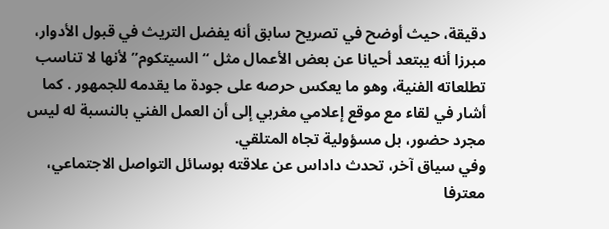دقيقة، حيث أوضح في تصريح سابق أنه يفضل التريث في قبول الأدوار، مبرزا أنه يبتعد أحيانا عن بعض الأعمال مثل “السيتكوم” لأنها لا تناسب تطلعاته الفنية، وهو ما يعكس حرصه على جودة ما يقدمه للجمهور . كما أشار في لقاء مع موقع إعلامي مغربي إلى أن العمل الفني بالنسبة له ليس مجرد حضور، بل مسؤولية تجاه المتلقي.
وفي سياق آخر، تحدث داداس عن علاقته بوسائل التواصل الاجتماعي، معترفا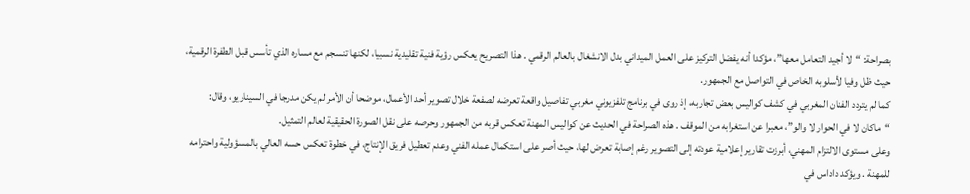بصراحة: “لا أجيد التعامل معها”، مؤكدا أنه يفضل التركيز على العمل الميداني بدل الانشغال بالعالم الرقمي . هذا التصريح يعكس رؤية فنية تقليدية نسبيا، لكنها تنسجم مع مساره الذي تأسس قبل الطفرة الرقمية، حيث ظل وفيا لأسلوبه الخاص في التواصل مع الجمهور.
كما لم يتردد الفنان المغربي في كشف كواليس بعض تجاربه، إذ روى في برنامج تلفزيوني مغربي تفاصيل واقعة تعرضه لصفعة خلال تصوير أحد الأعمال، موضحا أن الأمر لم يكن مدرجا في السيناريو، وقال: “ماكان لا في الحوار لا والو”، معبرا عن استغرابه من الموقف . هذه الصراحة في الحديث عن كواليس المهنة تعكس قربه من الجمهور وحرصه على نقل الصورة الحقيقية لعالم التمثيل.
وعلى مستوى الالتزام المهني، أبرزت تقارير إعلامية عودته إلى التصوير رغم إصابة تعرض لها، حيث أصر على استكمال عمله الفني وعدم تعطيل فريق الإنتاج، في خطوة تعكس حسه العالي بالمسؤولية واحترامه للمهنة . ويؤكد داداس في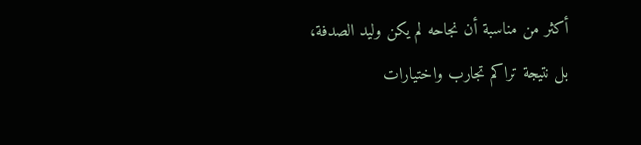أكثر من مناسبة أن نجاحه لم يكن وليد الصدفة، بل نتيجة تراكم تجارب واختيارات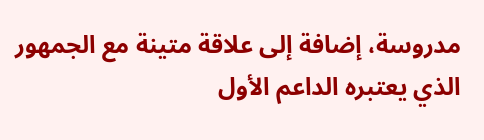مدروسة، إضافة إلى علاقة متينة مع الجمهور الذي يعتبره الداعم الأول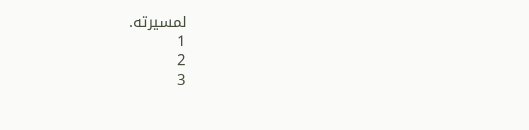لمسيرته.
1
2
3